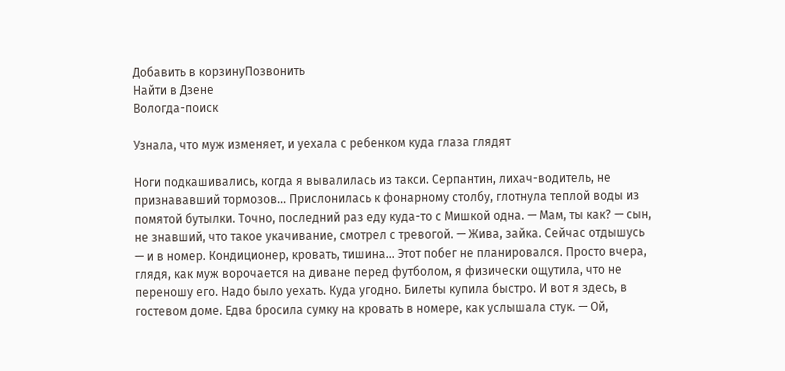Добавить в корзинуПозвонить
Найти в Дзене
Вологда-поиск

Узнала, что муж изменяет, и уехала с ребенком куда глаза глядят

Ноги подкашивались, когда я вывалилась из такси. Серпантин, лихач-водитель, не признававший тормозов... Прислонилась к фонарному столбу, глотнула теплой воды из помятой бутылки. Точно, последний раз еду куда-то с Мишкой одна. — Мам, ты как? — сын, не знавший, что такое укачивание, смотрел с тревогой. — Жива, зайка. Сейчас отдышусь — и в номер. Кондиционер, кровать, тишина... Этот побег не планировался. Просто вчера, глядя, как муж ворочается на диване перед футболом, я физически ощутила, что не переношу его. Надо было уехать. Куда угодно. Билеты купила быстро. И вот я здесь, в гостевом доме. Едва бросила сумку на кровать в номере, как услышала стук. — Ой,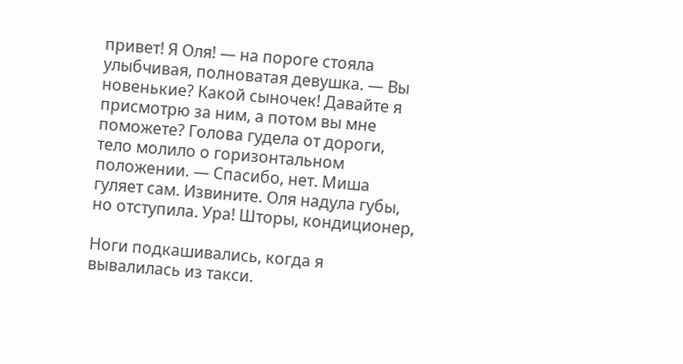привет! Я Оля! — на пороге стояла улыбчивая, полноватая девушка. — Вы новенькие? Какой сыночек! Давайте я присмотрю за ним, а потом вы мне поможете? Голова гудела от дороги, тело молило о горизонтальном положении. — Спасибо, нет. Миша гуляет сам. Извините. Оля надула губы, но отступила. Ура! Шторы, кондиционер,

Ноги подкашивались, когда я вывалилась из такси.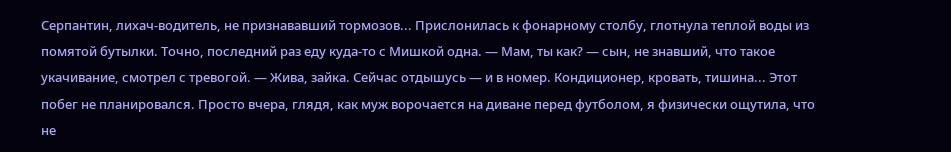Серпантин, лихач-водитель, не признававший тормозов... Прислонилась к фонарному столбу, глотнула теплой воды из помятой бутылки. Точно, последний раз еду куда-то с Мишкой одна. — Мам, ты как? — сын, не знавший, что такое укачивание, смотрел с тревогой. — Жива, зайка. Сейчас отдышусь — и в номер. Кондиционер, кровать, тишина... Этот побег не планировался. Просто вчера, глядя, как муж ворочается на диване перед футболом, я физически ощутила, что не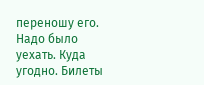переношу его. Надо было уехать. Куда угодно. Билеты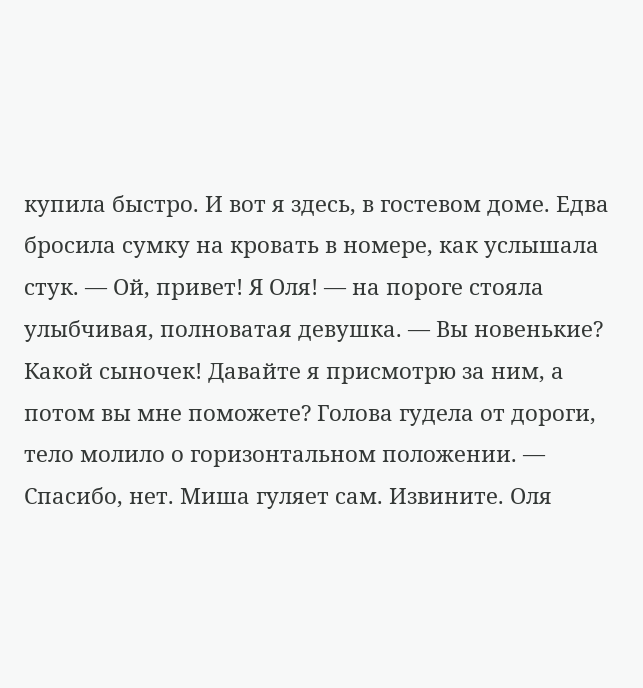купила быстро. И вот я здесь, в гостевом доме. Едва бросила сумку на кровать в номере, как услышала стук. — Ой, привет! Я Оля! — на пороге стояла улыбчивая, полноватая девушка. — Вы новенькие? Какой сыночек! Давайте я присмотрю за ним, а потом вы мне поможете? Голова гудела от дороги, тело молило о горизонтальном положении. — Спасибо, нет. Миша гуляет сам. Извините. Оля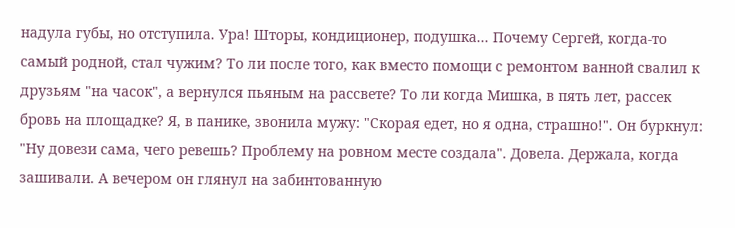надула губы, но отступила. Ура! Шторы, кондиционер, подушка... Почему Сергей, когда-то самый родной, стал чужим? То ли после того, как вместо помощи с ремонтом ванной свалил к друзьям "на часок", а вернулся пьяным на рассвете? То ли когда Мишка, в пять лет, рассек бровь на площадке? Я, в панике, звонила мужу: "Скорая едет, но я одна, страшно!". Он буркнул: "Ну довези сама, чего ревешь? Проблему на ровном месте создала". Довела. Держала, когда зашивали. А вечером он глянул на забинтованную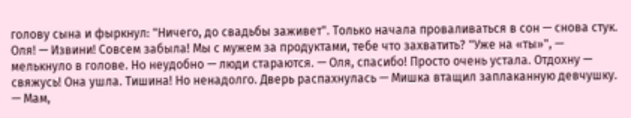голову сына и фыркнул: "Ничего, до свадьбы заживет". Только начала проваливаться в сон — снова стук. Оля! — Извини! Совсем забыла! Мы с мужем за продуктами, тебе что захватить? "Уже на «ты»", — мелькнуло в голове. Но неудобно — люди стараются. — Оля, спасибо! Просто очень устала. Отдохну — свяжусь! Она ушла. Тишина! Но ненадолго. Дверь распахнулась — Мишка втащил заплаканную девчушку. — Мам,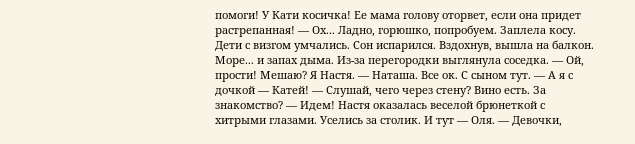помоги! У Кати косичка! Ее мама голову оторвет, если она придет растрепанная! — Ох... Ладно, горюшко, попробуем. Заплела косу. Дети с визгом умчались. Сон испарился. Вздохнув, вышла на балкон. Море... и запах дыма. Из-за перегородки выглянула соседка. — Ой, прости! Мешаю? Я Настя. — Наташа. Все ок. С сыном тут. — А я с дочкой — Катей! — Слушай, чего через стену? Вино есть. За знакомство? — Идем! Настя оказалась веселой брюнеткой с хитрыми глазами. Уселись за столик. И тут — Оля. — Девочки,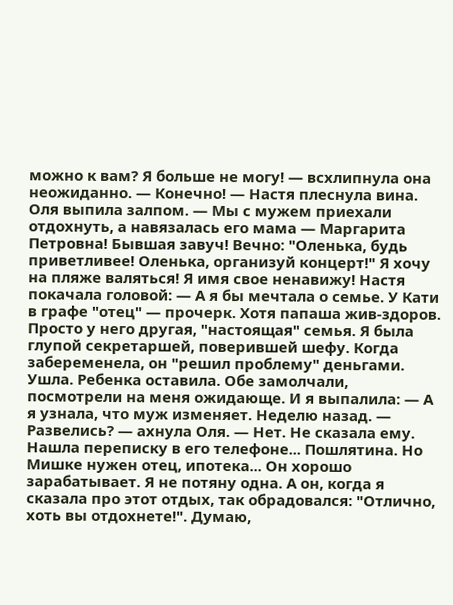можно к вам? Я больше не могу! — всхлипнула она неожиданно. — Конечно! — Настя плеснула вина. Оля выпила залпом. — Мы с мужем приехали отдохнуть, а навязалась его мама — Маргарита Петровна! Бывшая завуч! Вечно: "Оленька, будь приветливее! Оленька, организуй концерт!" Я хочу на пляже валяться! Я имя свое ненавижу! Настя покачала головой: — А я бы мечтала о семье. У Кати в графе "отец" — прочерк. Хотя папаша жив-здоров. Просто у него другая, "настоящая" семья. Я была глупой секретаршей, поверившей шефу. Когда забеременела, он "решил проблему" деньгами. Ушла. Ребенка оставила. Обе замолчали, посмотрели на меня ожидающе. И я выпалила: — А я узнала, что муж изменяет. Неделю назад. — Развелись? — ахнула Оля. — Нет. Не сказала ему. Нашла переписку в его телефоне... Пошлятина. Но Мишке нужен отец, ипотека... Он хорошо зарабатывает. Я не потяну одна. А он, когда я сказала про этот отдых, так обрадовался: "Отлично, хоть вы отдохнете!". Думаю,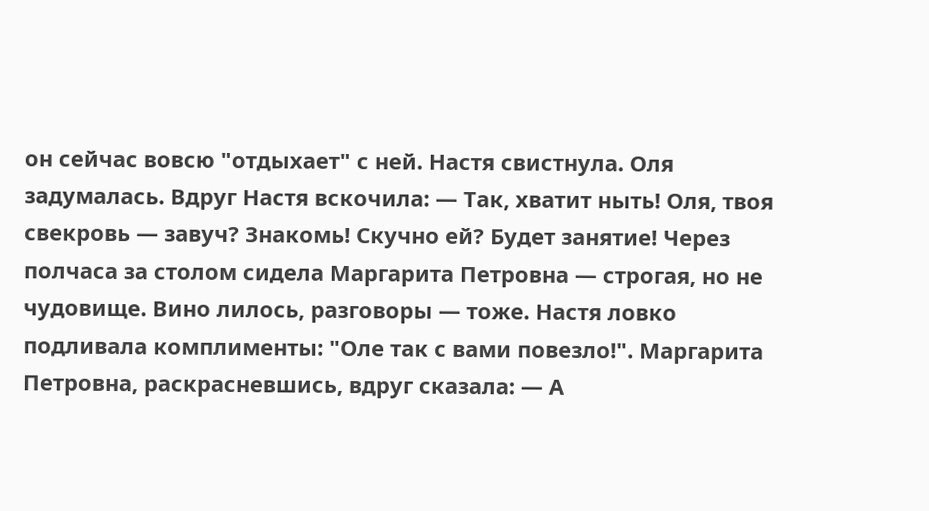он сейчас вовсю "отдыхает" с ней. Настя свистнула. Оля задумалась. Вдруг Настя вскочила: — Так, хватит ныть! Оля, твоя свекровь — завуч? Знакомь! Скучно ей? Будет занятие! Через полчаса за столом сидела Маргарита Петровна — строгая, но не чудовище. Вино лилось, разговоры — тоже. Настя ловко подливала комплименты: "Оле так с вами повезло!". Маргарита Петровна, раскрасневшись, вдруг сказала: — А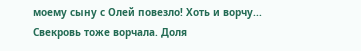моему сыну с Олей повезло! Хоть и ворчу... Свекровь тоже ворчала. Доля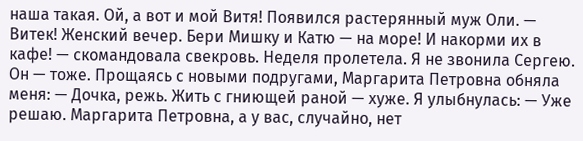наша такая. Ой, а вот и мой Витя! Появился растерянный муж Оли. — Витек! Женский вечер. Бери Мишку и Катю — на море! И накорми их в кафе! — скомандовала свекровь. Неделя пролетела. Я не звонила Сергею. Он — тоже. Прощаясь с новыми подругами, Маргарита Петровна обняла меня: — Дочка, режь. Жить с гниющей раной — хуже. Я улыбнулась: — Уже решаю. Маргарита Петровна, а у вас, случайно, нет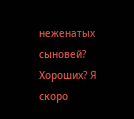неженатых сыновей? Хороших? Я скоро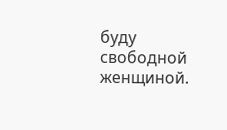буду свободной женщиной.